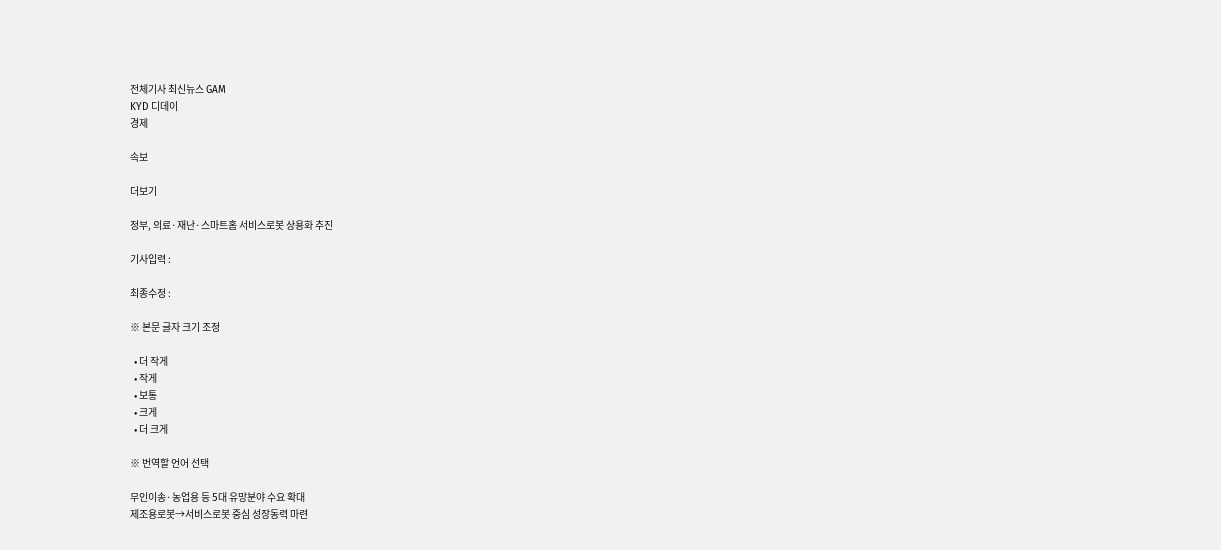전체기사 최신뉴스 GAM
KYD 디데이
경제

속보

더보기

정부, 의료·재난·스마트홈 서비스로봇 상용화 추진

기사입력 :

최종수정 :

※ 본문 글자 크기 조정

  • 더 작게
  • 작게
  • 보통
  • 크게
  • 더 크게

※ 번역할 언어 선택

무인이송·농업용 등 5대 유망분야 수요 확대
제조용로봇→서비스로봇 중심 성장동력 마련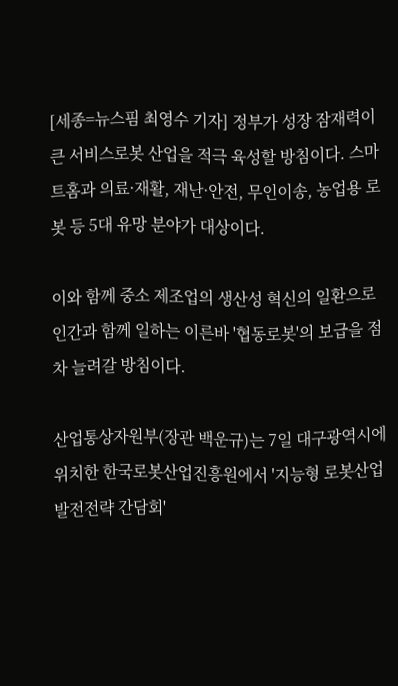[세종=뉴스핌 최영수 기자] 정부가 성장 잠재력이 큰 서비스로봇 산업을 적극 육성할 방침이다. 스마트홈과 의료·재활, 재난·안전, 무인이송, 농업용 로봇 등 5대 유망 분야가 대상이다.

이와 함께 중소 제조업의 생산성 혁신의 일환으로 인간과 함께 일하는 이른바 '협동로봇'의 보급을 점차 늘려갈 방침이다.

산업통상자원부(장관 백운규)는 7일 대구광역시에 위치한 한국로봇산업진흥원에서 '지능형 로봇산업 발전전략 간담회'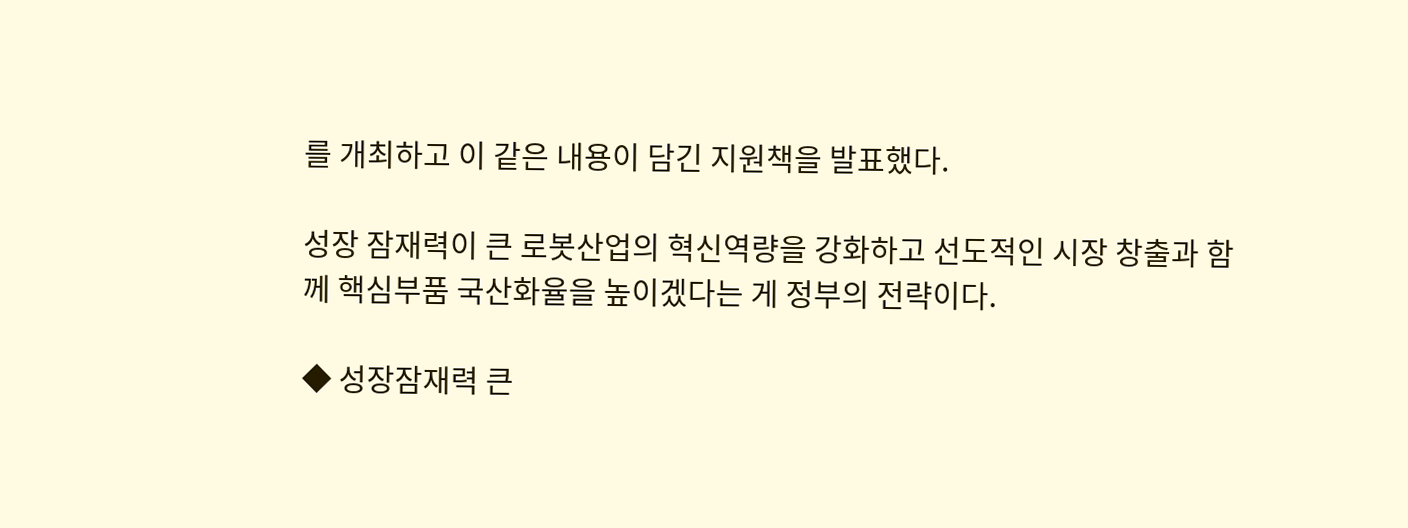를 개최하고 이 같은 내용이 담긴 지원책을 발표했다.

성장 잠재력이 큰 로봇산업의 혁신역량을 강화하고 선도적인 시장 창출과 함께 핵심부품 국산화율을 높이겠다는 게 정부의 전략이다.

◆ 성장잠재력 큰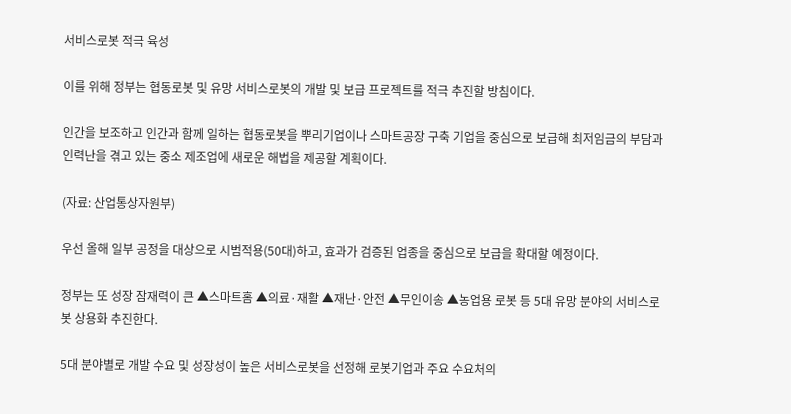서비스로봇 적극 육성

이를 위해 정부는 협동로봇 및 유망 서비스로봇의 개발 및 보급 프로젝트를 적극 추진할 방침이다.

인간을 보조하고 인간과 함께 일하는 협동로봇을 뿌리기업이나 스마트공장 구축 기업을 중심으로 보급해 최저임금의 부담과 인력난을 겪고 있는 중소 제조업에 새로운 해법을 제공할 계획이다.

(자료: 산업통상자원부)

우선 올해 일부 공정을 대상으로 시범적용(50대)하고, 효과가 검증된 업종을 중심으로 보급을 확대할 예정이다.

정부는 또 성장 잠재력이 큰 ▲스마트홈 ▲의료·재활 ▲재난·안전 ▲무인이송 ▲농업용 로봇 등 5대 유망 분야의 서비스로봇 상용화 추진한다.

5대 분야별로 개발 수요 및 성장성이 높은 서비스로봇을 선정해 로봇기업과 주요 수요처의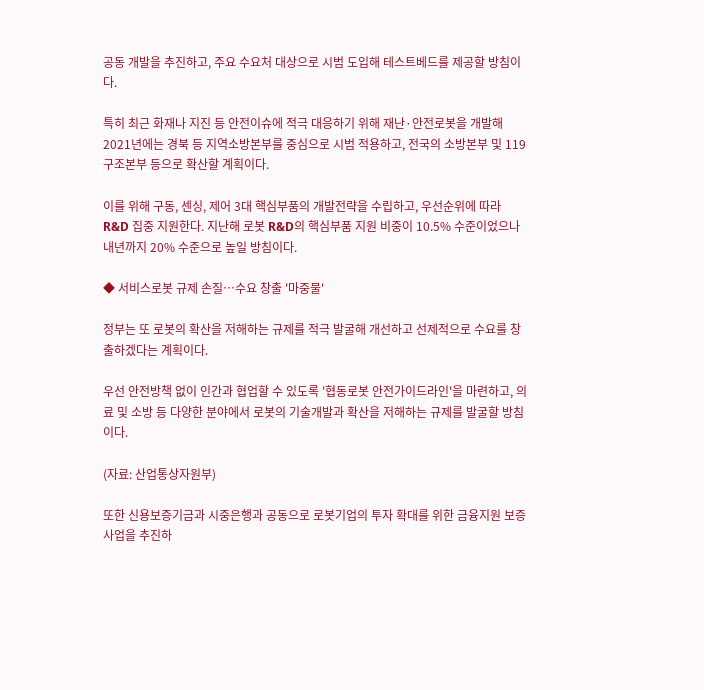공동 개발을 추진하고, 주요 수요처 대상으로 시범 도입해 테스트베드를 제공할 방침이다.

특히 최근 화재나 지진 등 안전이슈에 적극 대응하기 위해 재난·안전로봇을 개발해 2021년에는 경북 등 지역소방본부를 중심으로 시범 적용하고, 전국의 소방본부 및 119 구조본부 등으로 확산할 계획이다.

이를 위해 구동, 센싱, 제어 3대 핵심부품의 개발전략을 수립하고, 우선순위에 따라 R&D 집중 지원한다. 지난해 로봇 R&D의 핵심부품 지원 비중이 10.5% 수준이었으나 내년까지 20% 수준으로 높일 방침이다.

◆ 서비스로봇 규제 손질…수요 창출 '마중물'

정부는 또 로봇의 확산을 저해하는 규제를 적극 발굴해 개선하고 선제적으로 수요를 창출하겠다는 계획이다.

우선 안전방책 없이 인간과 협업할 수 있도록 '협동로봇 안전가이드라인'을 마련하고, 의료 및 소방 등 다양한 분야에서 로봇의 기술개발과 확산을 저해하는 규제를 발굴할 방침이다.

(자료: 산업통상자원부)

또한 신용보증기금과 시중은행과 공동으로 로봇기업의 투자 확대를 위한 금융지원 보증사업을 추진하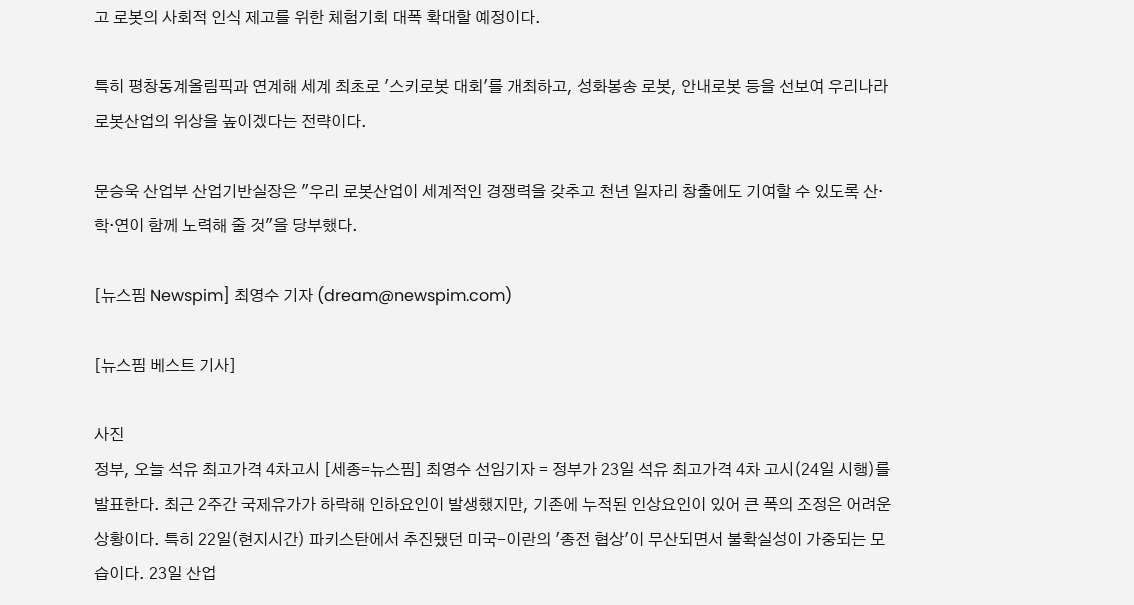고 로봇의 사회적 인식 제고를 위한 체험기회 대폭 확대할 예정이다.

특히 평창동계올림픽과 연계해 세계 최초로 '스키로봇 대회'를 개최하고, 성화봉송 로봇, 안내로봇 등을 선보여 우리나라 로봇산업의 위상을 높이겠다는 전략이다.

문승욱 산업부 산업기반실장은 "우리 로봇산업이 세계적인 경쟁력을 갖추고 천년 일자리 창출에도 기여할 수 있도록 산·학·연이 함께 노력해 줄 것"을 당부했다.

[뉴스핌 Newspim] 최영수 기자 (dream@newspim.com)

[뉴스핌 베스트 기사]

사진
정부, 오늘 석유 최고가격 4차고시 [세종=뉴스핌] 최영수 선임기자 = 정부가 23일 석유 최고가격 4차 고시(24일 시행)를 발표한다. 최근 2주간 국제유가가 하락해 인하요인이 발생했지만, 기존에 누적된 인상요인이 있어 큰 폭의 조정은 어려운 상황이다. 특히 22일(현지시간) 파키스탄에서 추진됐던 미국-이란의 '종전 협상'이 무산되면서 불확실성이 가중되는 모습이다. 23일 산업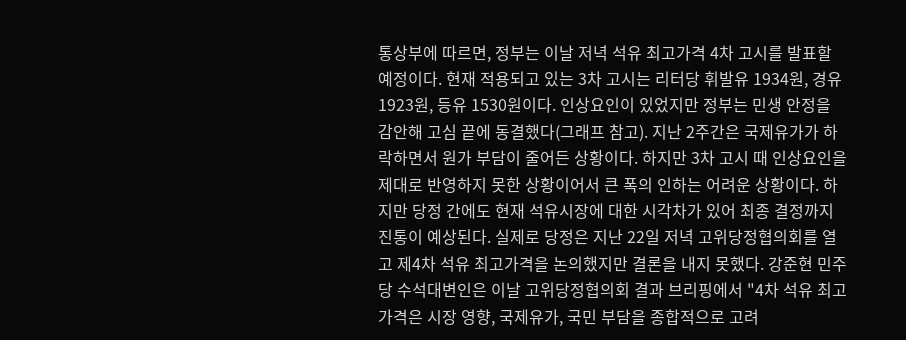통상부에 따르면, 정부는 이날 저녁 석유 최고가격 4차 고시를 발표할 예정이다. 현재 적용되고 있는 3차 고시는 리터당 휘발유 1934원, 경유 1923원, 등유 1530원이다. 인상요인이 있었지만 정부는 민생 안정을 감안해 고심 끝에 동결했다(그래프 참고). 지난 2주간은 국제유가가 하락하면서 원가 부담이 줄어든 상황이다. 하지만 3차 고시 때 인상요인을 제대로 반영하지 못한 상황이어서 큰 폭의 인하는 어려운 상황이다. 하지만 당정 간에도 현재 석유시장에 대한 시각차가 있어 최종 결정까지 진통이 예상된다. 실제로 당정은 지난 22일 저녁 고위당정협의회를 열고 제4차 석유 최고가격을 논의했지만 결론을 내지 못했다. 강준현 민주당 수석대변인은 이날 고위당정협의회 결과 브리핑에서 "4차 석유 최고가격은 시장 영향, 국제유가, 국민 부담을 종합적으로 고려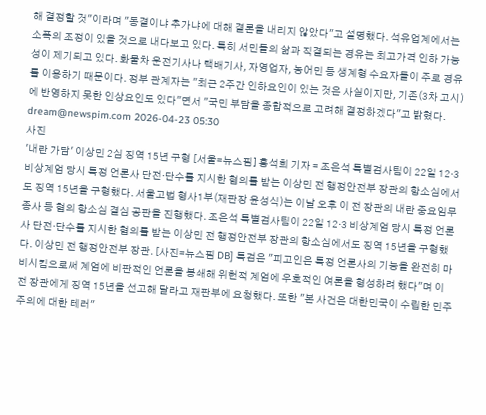해 결정할 것"이라며 "동결이냐 추가냐에 대해 결론을 내리지 않았다"고 설명했다. 석유업계에서는 소폭의 조정이 있을 것으로 내다보고 있다. 특히 서민들의 삶과 직결되는 경유는 최고가격 인하 가능성이 제기되고 있다. 화물차 운전기사나 택배기사, 자영업자, 농어민 등 생계형 수요자들이 주로 경유를 이용하기 때문이다. 정부 관계자는 "최근 2주간 인하요인이 있는 것은 사실이지만, 기존(3차 고시)에 반영하지 못한 인상요인도 있다"면서 "국민 부담을 종합적으로 고려해 결정하겠다"고 밝혔다. dream@newspim.com 2026-04-23 05:30
사진
'내란 가담' 이상민 2심 징역 15년 구형 [서울=뉴스핌] 홍석희 기자 = 조은석 특별검사팀이 22일 12·3 비상계엄 당시 특정 언론사 단전·단수를 지시한 혐의를 받는 이상민 전 행정안전부 장관의 항소심에서도 징역 15년을 구형했다. 서울고법 형사1부(재판장 윤성식)는 이날 오후 이 전 장관의 내란 중요임무 종사 등 혐의 항소심 결심 공판을 진행했다. 조은석 특별검사팀이 22일 12·3 비상계엄 당시 특정 언론사 단전·단수를 지시한 혐의를 받는 이상민 전 행정안전부 장관의 항소심에서도 징역 15년을 구형했다. 이상민 전 행정안전부 장관. [사진=뉴스핌 DB] 특검은 "피고인은 특정 언론사의 기능을 완전히 마비시킴으로써 계엄에 비판적인 언론을 봉쇄해 위헌적 계엄에 우호적인 여론을 형성하려 했다"며 이 전 장관에게 징역 15년을 선고해 달라고 재판부에 요청했다. 또한 "본 사건은 대한민국이 수립한 민주주의에 대한 테러"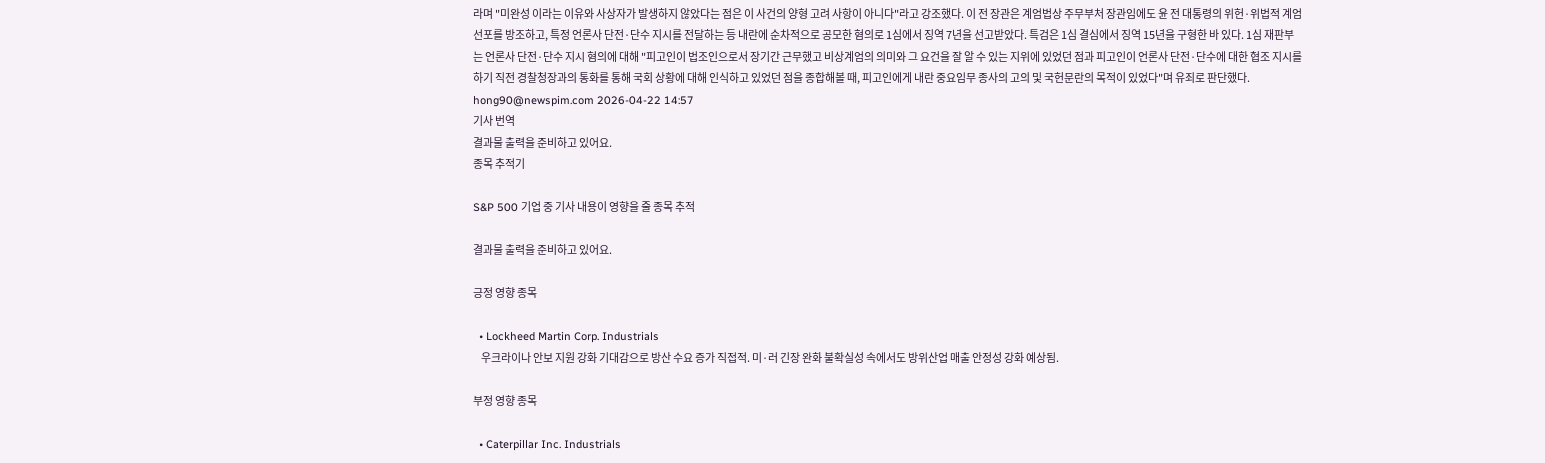라며 "미완성 이라는 이유와 사상자가 발생하지 않았다는 점은 이 사건의 양형 고려 사항이 아니다"라고 강조했다. 이 전 장관은 계엄법상 주무부처 장관임에도 윤 전 대통령의 위헌·위법적 계엄 선포를 방조하고, 특정 언론사 단전·단수 지시를 전달하는 등 내란에 순차적으로 공모한 혐의로 1심에서 징역 7년을 선고받았다. 특검은 1심 결심에서 징역 15년을 구형한 바 있다. 1심 재판부는 언론사 단전·단수 지시 혐의에 대해 "피고인이 법조인으로서 장기간 근무했고 비상계엄의 의미와 그 요건을 잘 알 수 있는 지위에 있었던 점과 피고인이 언론사 단전·단수에 대한 협조 지시를 하기 직전 경찰청장과의 통화를 통해 국회 상황에 대해 인식하고 있었던 점을 종합해볼 때, 피고인에게 내란 중요임무 종사의 고의 및 국헌문란의 목적이 있었다"며 유죄로 판단했다. hong90@newspim.com 2026-04-22 14:57
기사 번역
결과물 출력을 준비하고 있어요.
종목 추적기

S&P 500 기업 중 기사 내용이 영향을 줄 종목 추적

결과물 출력을 준비하고 있어요.

긍정 영향 종목

  • Lockheed Martin Corp. Industrials
    우크라이나 안보 지원 강화 기대감으로 방산 수요 증가 직접적. 미·러 긴장 완화 불확실성 속에서도 방위산업 매출 안정성 강화 예상됨.

부정 영향 종목

  • Caterpillar Inc. Industrials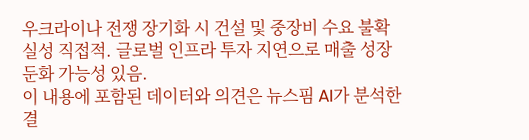우크라이나 전쟁 장기화 시 건설 및 중장비 수요 불확실성 직접적. 글로벌 인프라 투자 지연으로 매출 성장 둔화 가능성 있음.
이 내용에 포함된 데이터와 의견은 뉴스핌 AI가 분석한 결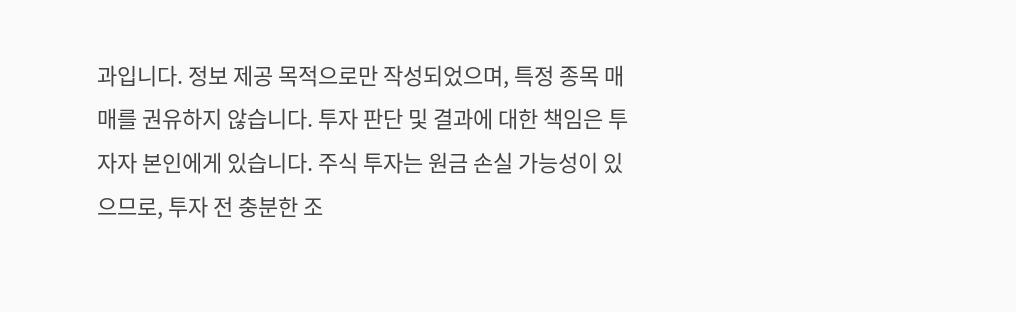과입니다. 정보 제공 목적으로만 작성되었으며, 특정 종목 매매를 권유하지 않습니다. 투자 판단 및 결과에 대한 책임은 투자자 본인에게 있습니다. 주식 투자는 원금 손실 가능성이 있으므로, 투자 전 충분한 조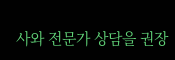사와 전문가 상담을 권장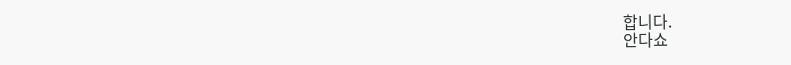합니다.
안다쇼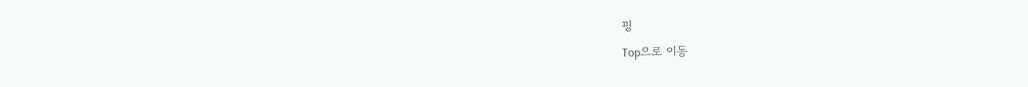핑
Top으로 이동